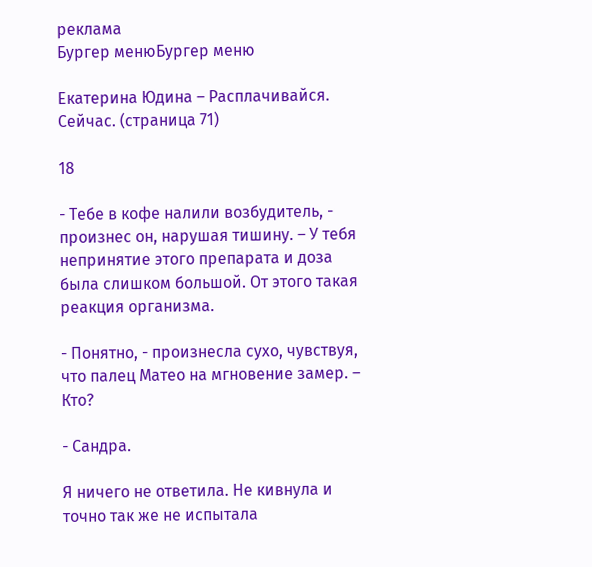реклама
Бургер менюБургер меню

Екатерина Юдина – Расплачивайся. Сейчас. (страница 71)

18

- Тебе в кофе налили возбудитель, - произнес он, нарушая тишину. – У тебя непринятие этого препарата и доза была слишком большой. От этого такая реакция организма.

- Понятно, - произнесла сухо, чувствуя, что палец Матео на мгновение замер. – Кто?

- Сандра.

Я ничего не ответила. Не кивнула и точно так же не испытала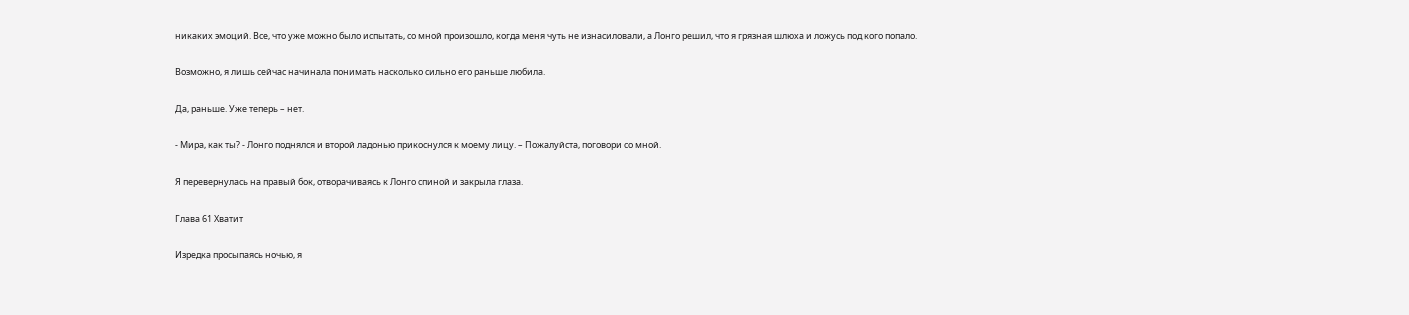никаких эмоций. Все, что уже можно было испытать, со мной произошло, когда меня чуть не изнасиловали, а Лонго решил, что я грязная шлюха и ложусь под кого попало.

Возможно, я лишь сейчас начинала понимать насколько сильно его раньше любила.

Да, раньше. Уже теперь – нет.

- Мира, как ты? - Лонго поднялся и второй ладонью прикоснулся к моему лицу. – Пожалуйста, поговори со мной.

Я перевернулась на правый бок, отворачиваясь к Лонго спиной и закрыла глаза.

Глава 61 Хватит

Изредка просыпаясь ночью, я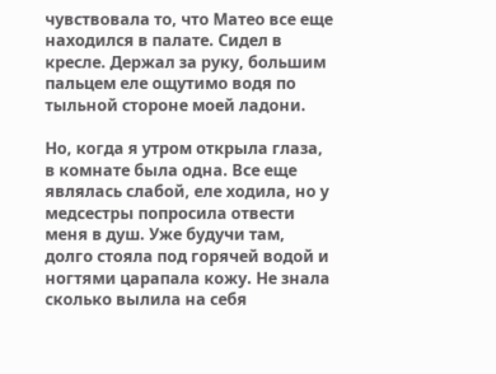чувствовала то, что Матео все еще находился в палате. Сидел в кресле. Держал за руку, большим пальцем еле ощутимо водя по тыльной стороне моей ладони.

Но, когда я утром открыла глаза, в комнате была одна. Все еще являлась слабой, еле ходила, но у медсестры попросила отвести меня в душ. Уже будучи там, долго стояла под горячей водой и ногтями царапала кожу. Не знала сколько вылила на себя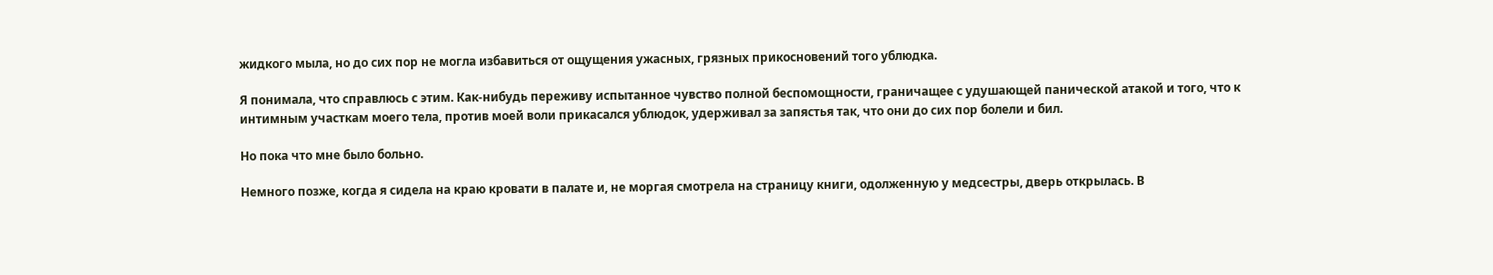жидкого мыла, но до сих пор не могла избавиться от ощущения ужасных, грязных прикосновений того ублюдка.

Я понимала, что справлюсь с этим. Как-нибудь переживу испытанное чувство полной беспомощности, граничащее с удушающей панической атакой и того, что к интимным участкам моего тела, против моей воли прикасался ублюдок, удерживал за запястья так, что они до сих пор болели и бил.

Но пока что мне было больно.

Немного позже, когда я сидела на краю кровати в палате и, не моргая смотрела на страницу книги, одолженную у медсестры, дверь открылась. В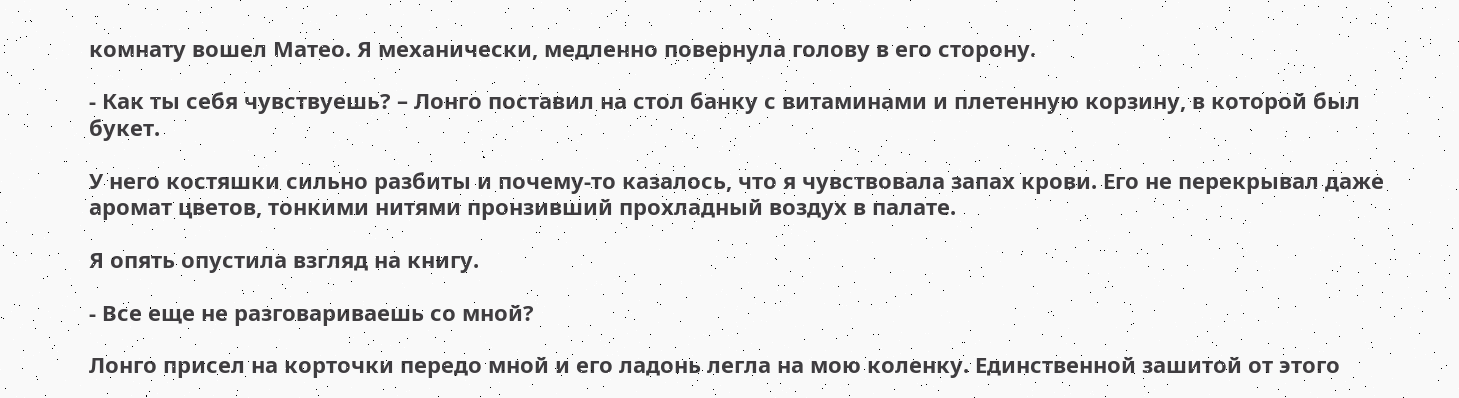комнату вошел Матео. Я механически, медленно повернула голову в его сторону.

- Как ты себя чувствуешь? – Лонго поставил на стол банку с витаминами и плетенную корзину, в которой был букет.

У него костяшки сильно разбиты и почему-то казалось, что я чувствовала запах крови. Его не перекрывал даже аромат цветов, тонкими нитями пронзивший прохладный воздух в палате.

Я опять опустила взгляд на книгу.

- Все еще не разговариваешь со мной?

Лонго присел на корточки передо мной и его ладонь легла на мою коленку. Единственной зашитой от этого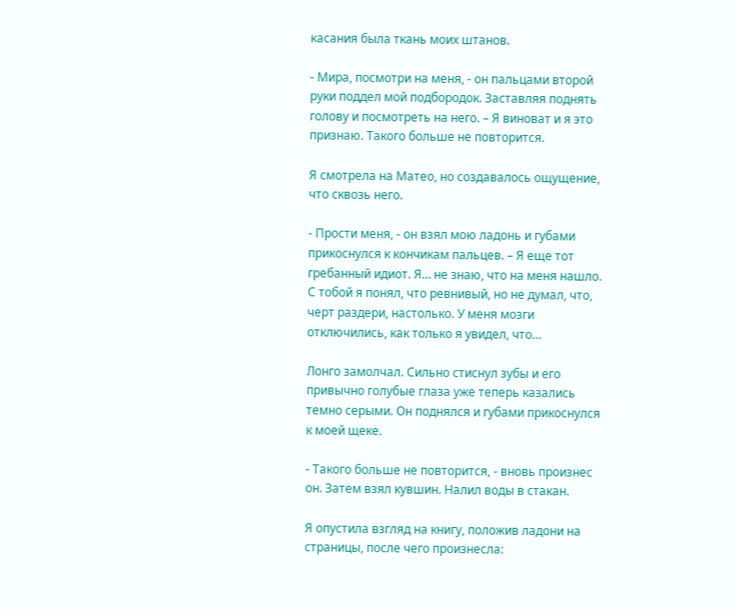касания была ткань моих штанов.

- Мира, посмотри на меня, - он пальцами второй руки поддел мой подбородок. Заставляя поднять голову и посмотреть на него. – Я виноват и я это признаю. Такого больше не повторится.

Я смотрела на Матео, но создавалось ощущение, что сквозь него.

- Прости меня, - он взял мою ладонь и губами прикоснулся к кончикам пальцев. – Я еще тот гребанный идиот. Я… не знаю, что на меня нашло. С тобой я понял, что ревнивый, но не думал, что, черт раздери, настолько. У меня мозги отключились, как только я увидел, что…

Лонго замолчал. Сильно стиснул зубы и его привычно голубые глаза уже теперь казались темно серыми. Он поднялся и губами прикоснулся к моей щеке.

- Такого больше не повторится, - вновь произнес он. Затем взял кувшин. Налил воды в стакан.

Я опустила взгляд на книгу, положив ладони на страницы, после чего произнесла: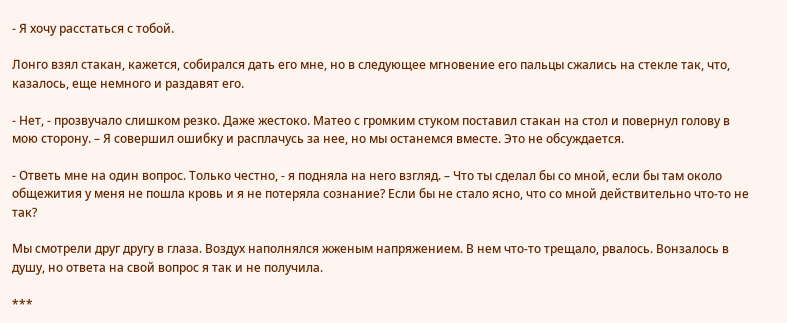- Я хочу расстаться с тобой.

Лонго взял стакан, кажется, собирался дать его мне, но в следующее мгновение его пальцы сжались на стекле так, что, казалось, еще немного и раздавят его.

- Нет, - прозвучало слишком резко. Даже жестоко. Матео с громким стуком поставил стакан на стол и повернул голову в мою сторону. – Я совершил ошибку и расплачусь за нее, но мы останемся вместе. Это не обсуждается.

- Ответь мне на один вопрос. Только честно, - я подняла на него взгляд. – Что ты сделал бы со мной, если бы там около общежития у меня не пошла кровь и я не потеряла сознание? Если бы не стало ясно, что со мной действительно что-то не так?

Мы смотрели друг другу в глаза. Воздух наполнялся жженым напряжением. В нем что-то трещало, рвалось. Вонзалось в душу, но ответа на свой вопрос я так и не получила.

***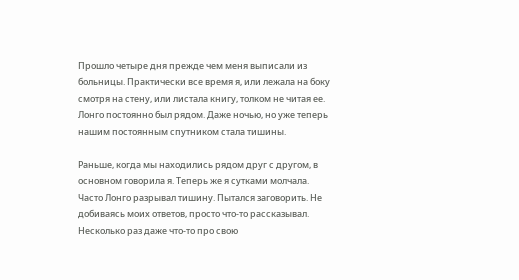Прошло четыре дня прежде чем меня выписали из больницы. Практически все время я, или лежала на боку смотря на стену, или листала книгу, толком не читая ее. Лонго постоянно был рядом. Даже ночью, но уже теперь нашим постоянным спутником стала тишины.

Раньше, когда мы находились рядом друг с другом, в основном говорила я. Теперь же я сутками молчала. Часто Лонго разрывал тишину. Пытался заговорить. Не добиваясь моих ответов, просто что-то рассказывал. Несколько раз даже что-то про свою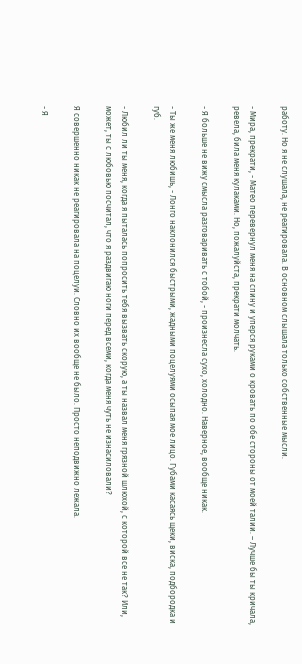работу. Но я не слушала, не реагировала. В основном слышала только собственные мысли.

- Мира, прекрати, - Матео перевернул меня на спину и уперся руками о кровать по обе стороны от моей талии. – Лучше бы ты кричала, ревела, била меня кулаками. Но, пожалуйста, прекрати молчать.

- Я больше не вижу смысла разговаривать с тобой, - произнесла сухо, холодно. Наверное, вообще никак.

- Ты же меня любишь, - Лонго наклонился быстрыми, жадными поцелуями осыпая мое лицо. Губами касаясь щеки, виска, подбородка и губ.

- Любил ли ты меня, когда я пыталась попросить тебя вызвать скорую, а ты назвал меня грязной шлюхой, с которой все не так? Или, может, ты с любовью посчитал, что я раздвигаю ноги перед всеми, когда меня чуть не изнасиловали?

Я совершенно никак не реагировала на поцелуи. Словно их вообще не было. Просто неподвижно лежала.

- Я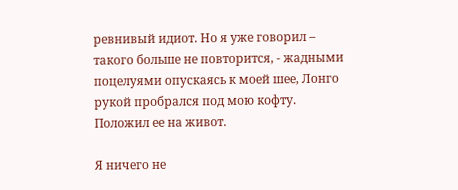ревнивый идиот. Но я уже говорил – такого больше не повторится, - жадными поцелуями опускаясь к моей шее, Лонго рукой пробрался под мою кофту. Положил ее на живот.

Я ничего не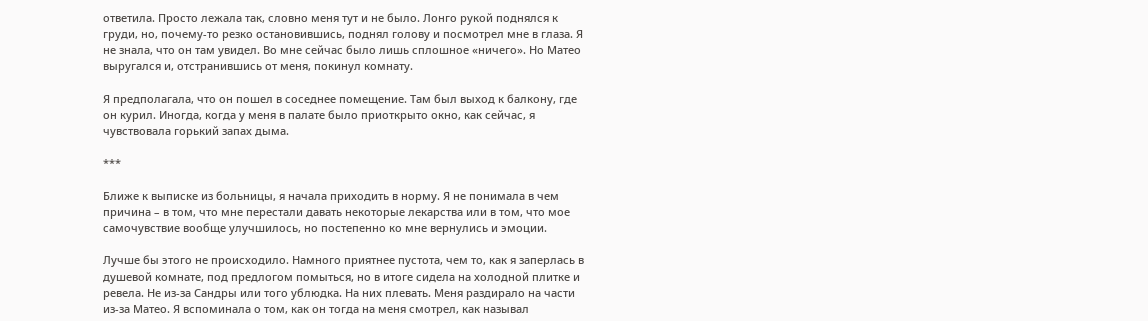ответила. Просто лежала так, словно меня тут и не было. Лонго рукой поднялся к груди, но, почему-то резко остановившись, поднял голову и посмотрел мне в глаза. Я не знала, что он там увидел. Во мне сейчас было лишь сплошное «ничего». Но Матео выругался и, отстранившись от меня, покинул комнату.

Я предполагала, что он пошел в соседнее помещение. Там был выход к балкону, где он курил. Иногда, когда у меня в палате было приоткрыто окно, как сейчас, я чувствовала горький запах дыма.

***

Ближе к выписке из больницы, я начала приходить в норму. Я не понимала в чем причина – в том, что мне перестали давать некоторые лекарства или в том, что мое самочувствие вообще улучшилось, но постепенно ко мне вернулись и эмоции.

Лучше бы этого не происходило. Намного приятнее пустота, чем то, как я заперлась в душевой комнате, под предлогом помыться, но в итоге сидела на холодной плитке и ревела. Не из-за Сандры или того ублюдка. На них плевать. Меня раздирало на части из-за Матео. Я вспоминала о том, как он тогда на меня смотрел, как называл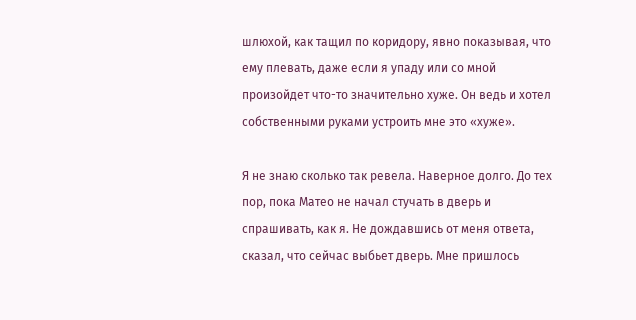шлюхой, как тащил по коридору, явно показывая, что ему плевать, даже если я упаду или со мной произойдет что-то значительно хуже. Он ведь и хотел собственными руками устроить мне это «хуже».

Я не знаю сколько так ревела. Наверное долго. До тех пор, пока Матео не начал стучать в дверь и спрашивать, как я. Не дождавшись от меня ответа, сказал, что сейчас выбьет дверь. Мне пришлось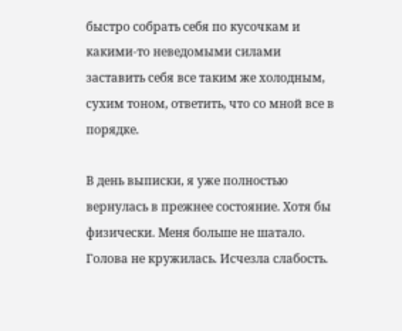быстро собрать себя по кусочкам и какими-то неведомыми силами заставить себя все таким же холодным, сухим тоном, ответить, что со мной все в порядке.

В день выписки, я уже полностью вернулась в прежнее состояние. Хотя бы физически. Меня больше не шатало. Голова не кружилась. Исчезла слабость.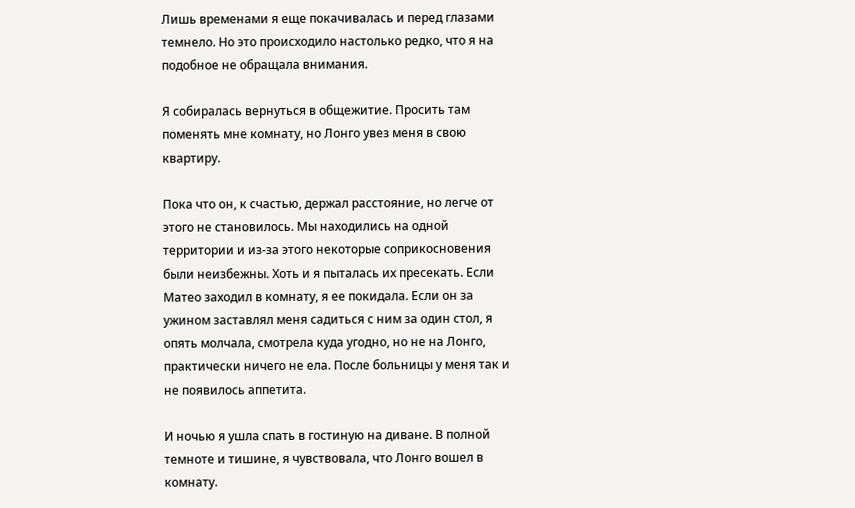Лишь временами я еще покачивалась и перед глазами темнело. Но это происходило настолько редко, что я на подобное не обращала внимания.

Я собиралась вернуться в общежитие. Просить там поменять мне комнату, но Лонго увез меня в свою квартиру.

Пока что он, к счастью, держал расстояние, но легче от этого не становилось. Мы находились на одной территории и из-за этого некоторые соприкосновения были неизбежны. Хоть и я пыталась их пресекать. Если Матео заходил в комнату, я ее покидала. Если он за ужином заставлял меня садиться с ним за один стол, я опять молчала, смотрела куда угодно, но не на Лонго, практически ничего не ела. После больницы у меня так и не появилось аппетита.

И ночью я ушла спать в гостиную на диване. В полной темноте и тишине, я чувствовала, что Лонго вошел в комнату.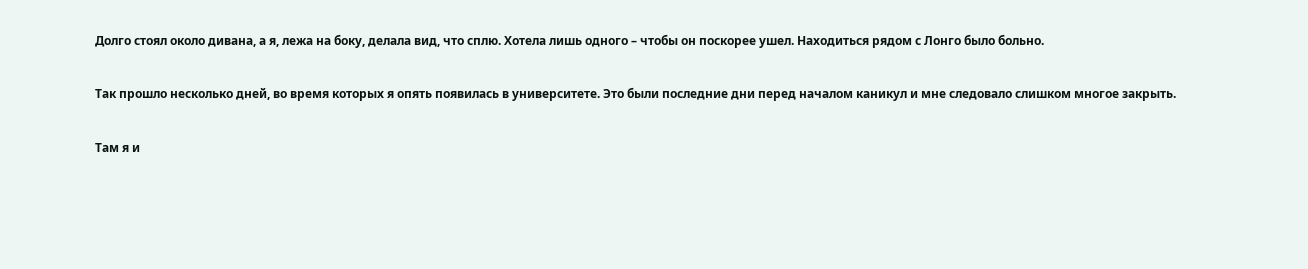Долго стоял около дивана, а я, лежа на боку, делала вид, что сплю. Хотела лишь одного – чтобы он поскорее ушел. Находиться рядом с Лонго было больно.

Так прошло несколько дней, во время которых я опять появилась в университете. Это были последние дни перед началом каникул и мне следовало слишком многое закрыть.

Там я и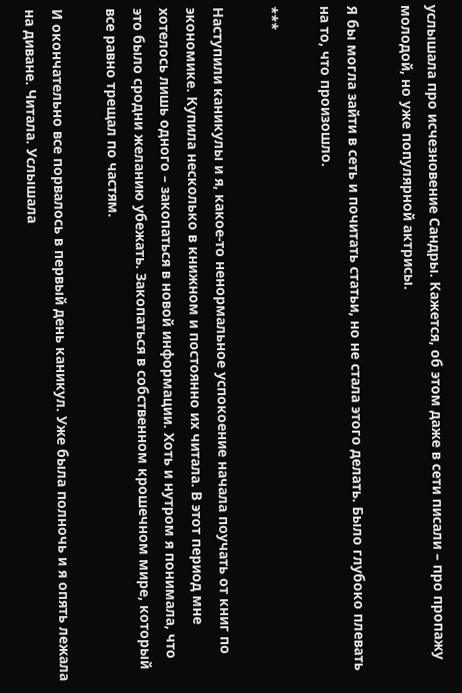услышала про исчезновение Сандры. Кажется, об этом даже в сети писали – про пропажу молодой, но уже популярной актрисы.

Я бы могла зайти в сеть и почитать статьи, но не стала этого делать. Было глубоко плевать на то, что произошло.

***

Наступили каникулы и я, какое-то ненормальное успокоение начала поучать от книг по экономике. Купила несколько в книжном и постоянно их читала. В этот период мне хотелось лишь одного – закопаться в новой информации. Хоть и нутром я понимала, что это было сродни желанию убежать. Закопаться в собственном крошечном мире, который все равно трещал по частям.

И окончательно все порвалось в первый день каникул. Уже была полночь и я опять лежала на диване. Читала. Услышала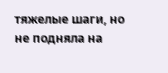тяжелые шаги, но не подняла на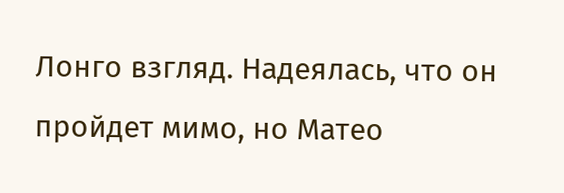Лонго взгляд. Надеялась, что он пройдет мимо, но Матео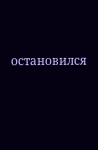остановился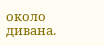около дивана.